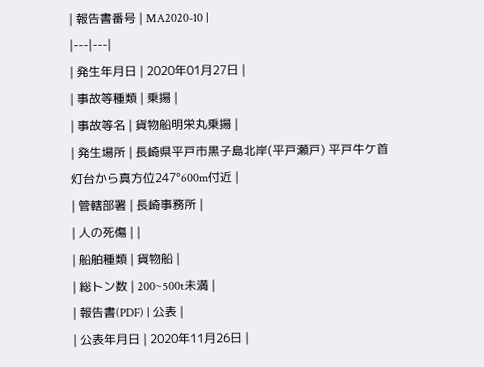| 報告書番号 | MA2020-10 |
|---|---|
| 発生年月日 | 2020年01月27日 |
| 事故等種類 | 乗揚 |
| 事故等名 | 貨物船明栄丸乗揚 |
| 発生場所 | 長崎県平戸市黒子島北岸(平戸瀬戸) 平戸牛ケ首灯台から真方位247°600m付近 |
| 管轄部署 | 長崎事務所 |
| 人の死傷 | |
| 船舶種類 | 貨物船 |
| 総トン数 | 200~500t未満 |
| 報告書(PDF) | 公表 |
| 公表年月日 | 2020年11月26日 |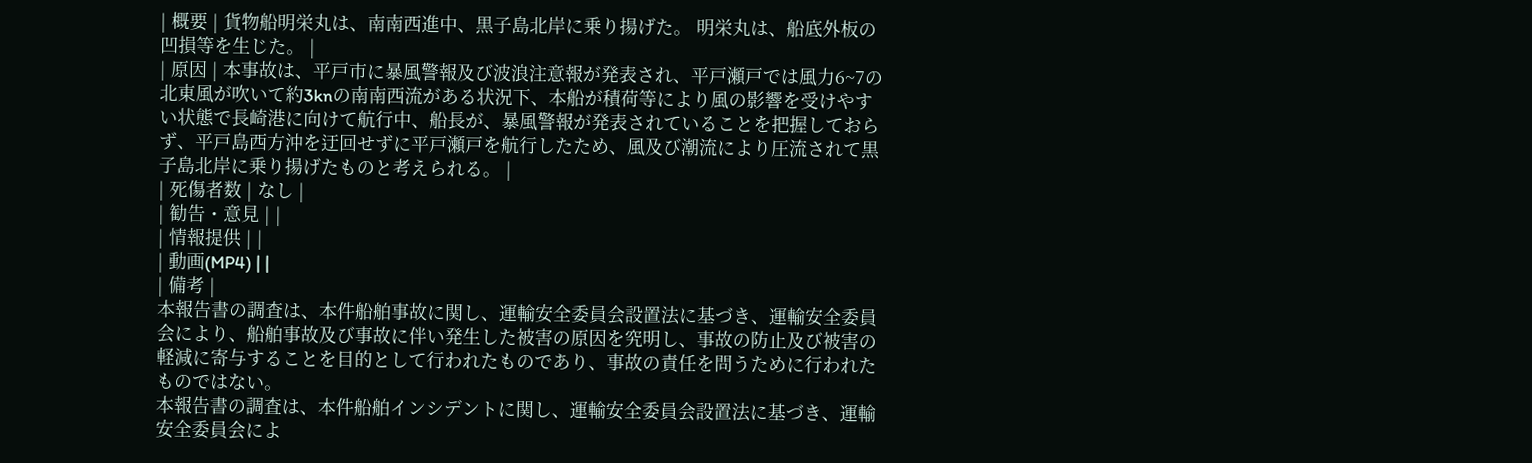| 概要 | 貨物船明栄丸は、南南西進中、黒子島北岸に乗り揚げた。 明栄丸は、船底外板の凹損等を生じた。 |
| 原因 | 本事故は、平戸市に暴風警報及び波浪注意報が発表され、平戸瀬戸では風力6~7の北東風が吹いて約3knの南南西流がある状況下、本船が積荷等により風の影響を受けやすい状態で長崎港に向けて航行中、船長が、暴風警報が発表されていることを把握しておらず、平戸島西方沖を迂回せずに平戸瀬戸を航行したため、風及び潮流により圧流されて黒子島北岸に乗り揚げたものと考えられる。 |
| 死傷者数 | なし |
| 勧告・意見 | |
| 情報提供 | |
| 動画(MP4) | |
| 備考 |
本報告書の調査は、本件船舶事故に関し、運輸安全委員会設置法に基づき、運輸安全委員会により、船舶事故及び事故に伴い発生した被害の原因を究明し、事故の防止及び被害の軽減に寄与することを目的として行われたものであり、事故の責任を問うために行われたものではない。
本報告書の調査は、本件船舶インシデントに関し、運輸安全委員会設置法に基づき、運輸安全委員会によ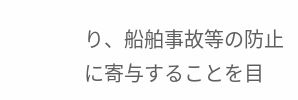り、船舶事故等の防止に寄与することを目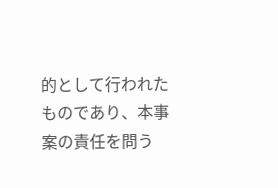的として行われたものであり、本事案の責任を問う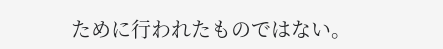ために行われたものではない。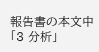報告書の本文中「3 分析」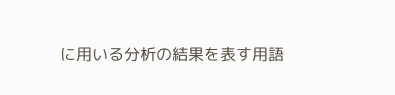に用いる分析の結果を表す用語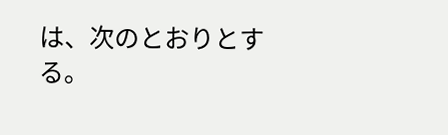は、次のとおりとする。